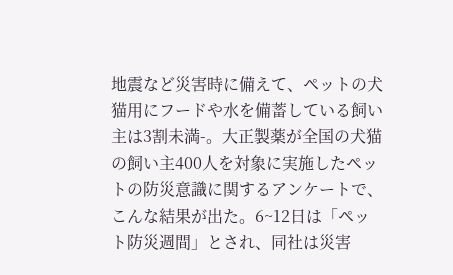地震など災害時に備えて、ペットの犬猫用にフードや水を備蓄している飼い主は3割未満-。大正製薬が全国の犬猫の飼い主400人を対象に実施したペットの防災意識に関するアンケートで、こんな結果が出た。6~12日は「ペット防災週間」とされ、同社は災害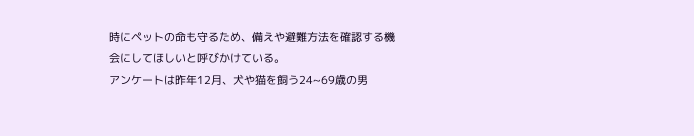時にペットの命も守るため、備えや避難方法を確認する機会にしてほしいと呼びかけている。
アンケートは昨年12月、犬や猫を飼う24~69歳の男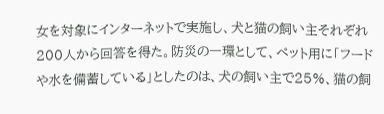女を対象にインターネットで実施し、犬と猫の飼い主それぞれ200人から回答を得た。防災の一環として、ペット用に「フードや水を備蓄している」としたのは、犬の飼い主で25%、猫の飼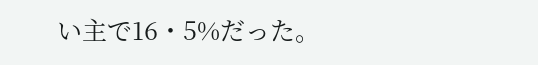い主で16・5%だった。